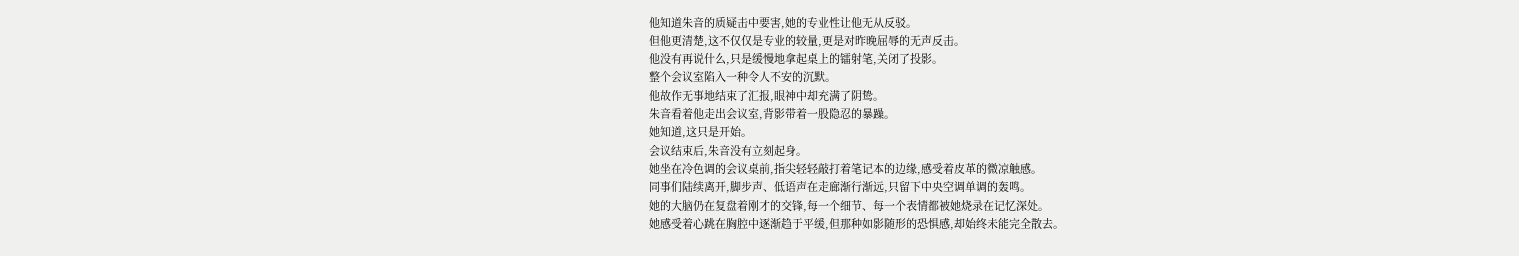他知道朱音的质疑击中要害,她的专业性让他无从反驳。
但他更清楚,这不仅仅是专业的较量,更是对昨晚屈辱的无声反击。
他没有再说什么,只是缓慢地拿起桌上的镭射笔,关闭了投影。
整个会议室陷入一种令人不安的沉默。
他故作无事地结束了汇报,眼神中却充满了阴鸷。
朱音看着他走出会议室,背影带着一股隐忍的暴躁。
她知道,这只是开始。
会议结束后,朱音没有立刻起身。
她坐在冷色调的会议桌前,指尖轻轻敲打着笔记本的边缘,感受着皮革的微凉触感。
同事们陆续离开,脚步声、低语声在走廊渐行渐远,只留下中央空调单调的轰鸣。
她的大脑仍在复盘着刚才的交锋,每一个细节、每一个表情都被她烧录在记忆深处。
她感受着心跳在胸腔中逐渐趋于平缓,但那种如影随形的恐惧感,却始终未能完全散去。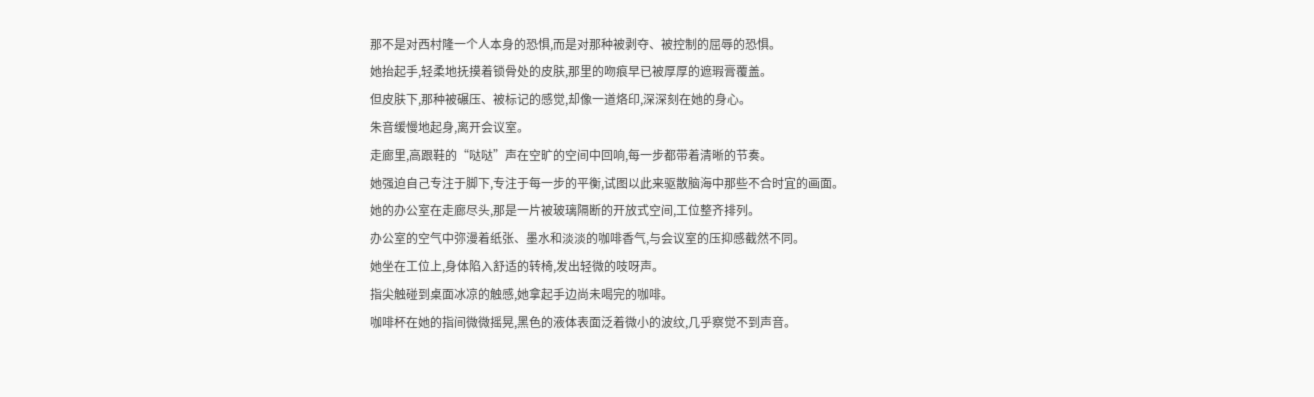那不是对西村隆一个人本身的恐惧,而是对那种被剥夺、被控制的屈辱的恐惧。
她抬起手,轻柔地抚摸着锁骨处的皮肤,那里的吻痕早已被厚厚的遮瑕膏覆盖。
但皮肤下,那种被碾压、被标记的感觉,却像一道烙印,深深刻在她的身心。
朱音缓慢地起身,离开会议室。
走廊里,高跟鞋的“哒哒”声在空旷的空间中回响,每一步都带着清晰的节奏。
她强迫自己专注于脚下,专注于每一步的平衡,试图以此来驱散脑海中那些不合时宜的画面。
她的办公室在走廊尽头,那是一片被玻璃隔断的开放式空间,工位整齐排列。
办公室的空气中弥漫着纸张、墨水和淡淡的咖啡香气,与会议室的压抑感截然不同。
她坐在工位上,身体陷入舒适的转椅,发出轻微的吱呀声。
指尖触碰到桌面冰凉的触感,她拿起手边尚未喝完的咖啡。
咖啡杯在她的指间微微摇晃,黑色的液体表面泛着微小的波纹,几乎察觉不到声音。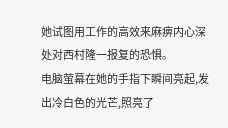她试图用工作的高效来麻痹内心深处对西村隆一报复的恐惧。
电脑萤幕在她的手指下瞬间亮起,发出冷白色的光芒,照亮了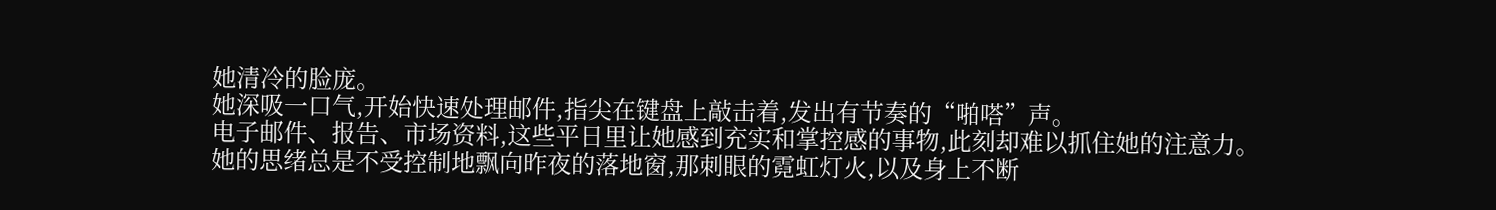她清冷的脸庞。
她深吸一口气,开始快速处理邮件,指尖在键盘上敲击着,发出有节奏的“啪嗒”声。
电子邮件、报告、市场资料,这些平日里让她感到充实和掌控感的事物,此刻却难以抓住她的注意力。
她的思绪总是不受控制地飘向昨夜的落地窗,那刺眼的霓虹灯火,以及身上不断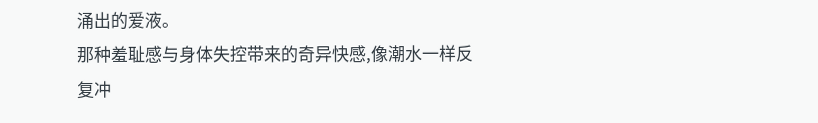涌出的爱液。
那种羞耻感与身体失控带来的奇异快感,像潮水一样反复冲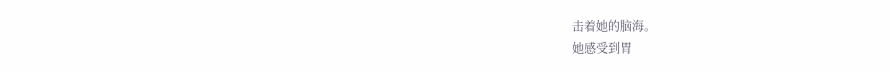击着她的脑海。
她感受到胃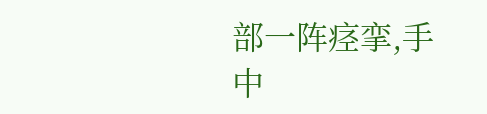部一阵痉挛,手中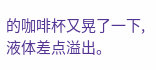的咖啡杯又晃了一下,液体差点溢出。